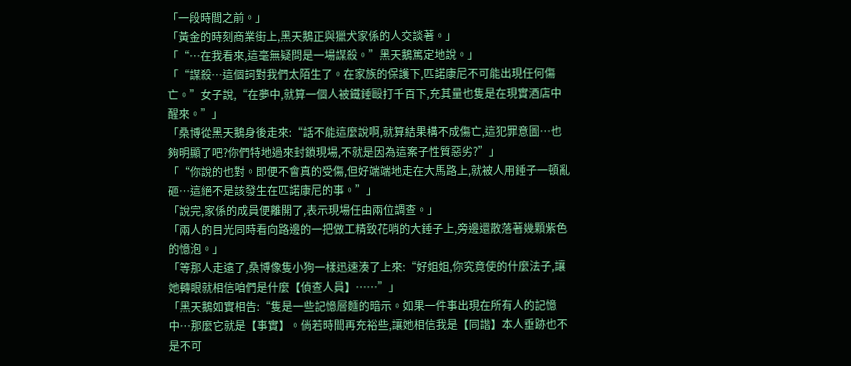「一段時間之前。」
「黃金的時刻商業街上,黑天鵝正與獵犬家係的人交談著。」
「“…在我看來,這毫無疑問是一場謀殺。”黑天鵝篤定地說。」
「“謀殺…這個詞對我們太陌生了。在家族的保護下,匹諾康尼不可能出現任何傷亡。”女子說,“在夢中,就算一個人被鐵錘毆打千百下,充其量也隻是在現實酒店中醒來。”」
「桑博從黑天鵝身後走來:“話不能這麼說啊,就算結果構不成傷亡,這犯罪意圖…也夠明顯了吧?你們特地過來封鎖現場,不就是因為這案子性質惡劣?”」
「“你說的也對。即便不會真的受傷,但好端端地走在大馬路上,就被人用錘子一頓亂砸…這絕不是該發生在匹諾康尼的事。”」
「說完,家係的成員便離開了,表示現場任由兩位調查。」
「兩人的目光同時看向路邊的一把做工精致花哨的大錘子上,旁邊還散落著幾顆紫色的憶泡。」
「等那人走遠了,桑博像隻小狗一樣迅速湊了上來:“好姐姐,你究竟使的什麼法子,讓她轉眼就相信咱們是什麼【偵查人員】……”」
「黑天鵝如實相告:“隻是一些記憶層麵的暗示。如果一件事出現在所有人的記憶中…那麼它就是【事實】。倘若時間再充裕些,讓她相信我是【同諧】本人垂跡也不是不可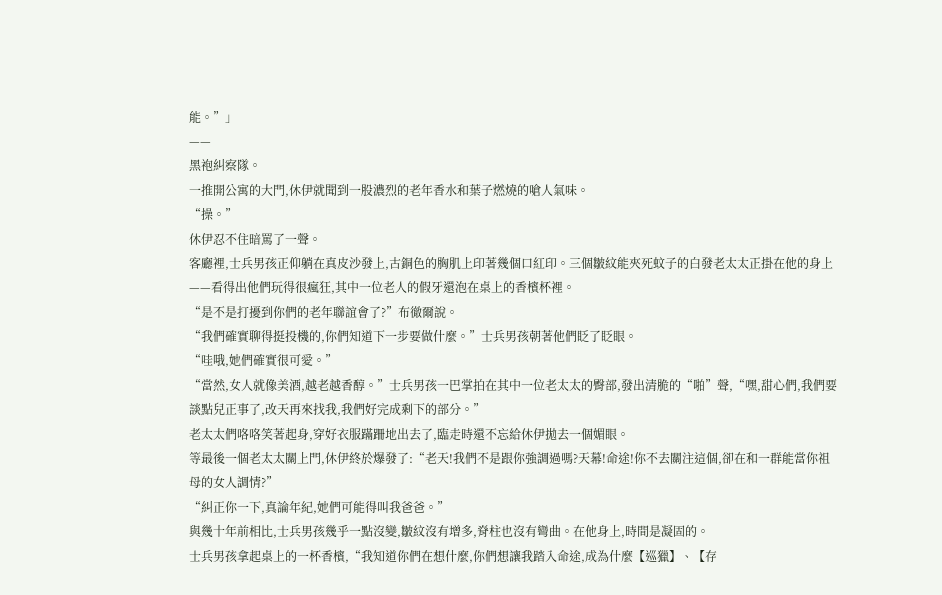能。”」
——
黑袍糾察隊。
一推開公寓的大門,休伊就聞到一股濃烈的老年香水和葉子燃燒的嗆人氣味。
“操。”
休伊忍不住暗罵了一聲。
客廳裡,士兵男孩正仰躺在真皮沙發上,古銅色的胸肌上印著幾個口紅印。三個皺紋能夾死蚊子的白發老太太正掛在他的身上——看得出他們玩得很瘋狂,其中一位老人的假牙還泡在桌上的香檳杯裡。
“是不是打擾到你們的老年聯誼會了?”布徹爾說。
“我們確實聊得挺投機的,你們知道下一步要做什麼。”士兵男孩朝著他們眨了眨眼。
“哇哦,她們確實很可愛。”
“當然,女人就像美酒,越老越香醇。”士兵男孩一巴掌拍在其中一位老太太的臀部,發出清脆的“啪”聲,“嘿,甜心們,我們要談點兒正事了,改天再來找我,我們好完成剩下的部分。”
老太太們咯咯笑著起身,穿好衣服蹣跚地出去了,臨走時還不忘給休伊拋去一個媚眼。
等最後一個老太太關上門,休伊終於爆發了:“老天!我們不是跟你強調過嗎?天幕!命途!你不去關注這個,卻在和一群能當你祖母的女人調情?”
“糾正你一下,真論年紀,她們可能得叫我爸爸。”
與幾十年前相比,士兵男孩幾乎一點沒變,皺紋沒有增多,脊柱也沒有彎曲。在他身上,時間是凝固的。
士兵男孩拿起桌上的一杯香檳,“我知道你們在想什麼,你們想讓我踏入命途,成為什麼【巡獵】、【存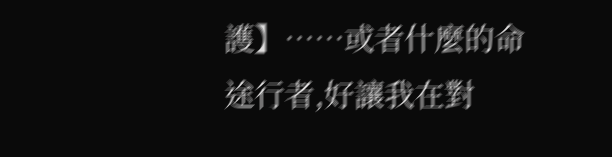護】……或者什麼的命途行者,好讓我在對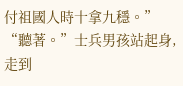付祖國人時十拿九穩。”
“聽著。”士兵男孩站起身,走到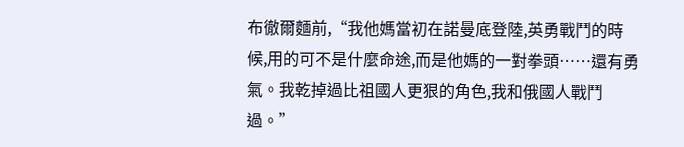布徹爾麵前,“我他媽當初在諾曼底登陸,英勇戰鬥的時候,用的可不是什麼命途,而是他媽的一對拳頭……還有勇氣。我乾掉過比祖國人更狠的角色,我和俄國人戰鬥過。”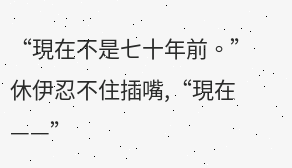“現在不是七十年前。”休伊忍不住插嘴,“現在——”